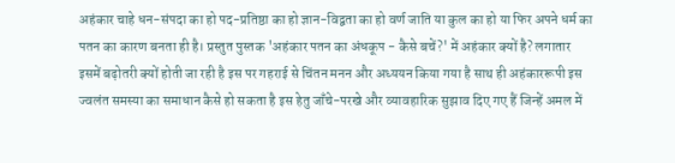अहंकार चाहे धन-संपदा का हो पद-प्रतिष्ठा का हो ज्ञान-विद्वता का हो वर्ण जाति या कुल का हो या फिर अपने धर्म का पतन का कारण बनता ही है। प्रस्तुत पुस्तक 'अहंकार पतन का अंधकूप - कैसे बचें?' में अहंकार क्यों है? लगातार इसमें बढ़ोतरी क्यों होती जा रही है इस पर गहराई से चिंतन मनन और अध्ययन किया गया है साथ ही अहंकाररूपी इस ज्वलंत समस्या का समाधान कैसे हो सकता है इस हेतु जाँचे-परखे और व्यावहारिक सुझाव दिए गए हैं जिन्हें अमल में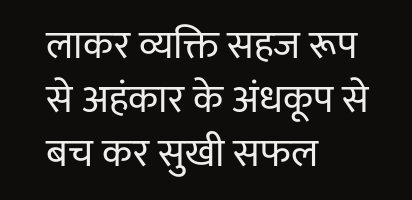लाकर व्यक्ति सहज रूप से अहंकार के अंधकूप से बच कर सुखी सफल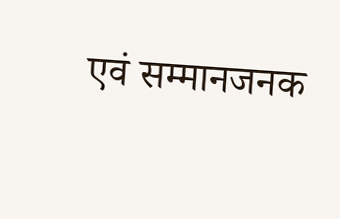एवं सम्मानजनक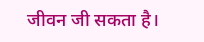जीवन जी सकता है।